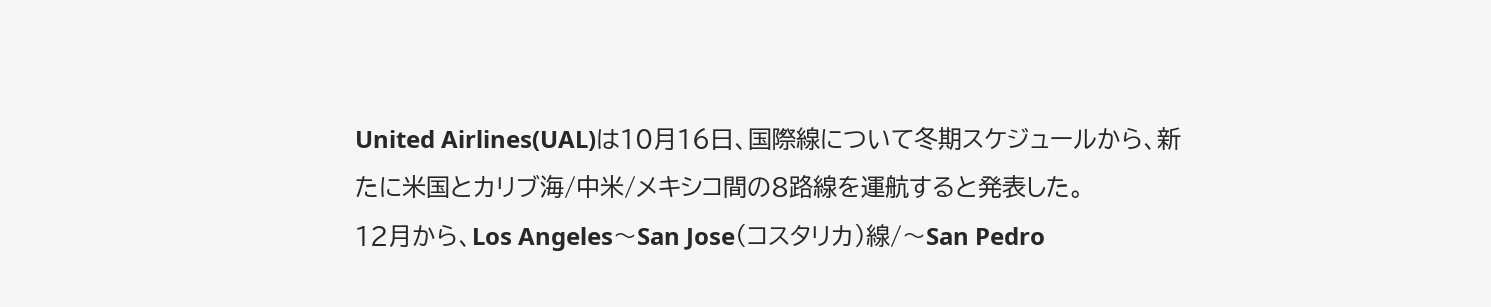United Airlines(UAL)は10月16日、国際線について冬期スケジュールから、新たに米国とカリブ海/中米/メキシコ間の8路線を運航すると発表した。
12月から、Los Angeles〜San Jose(コスタリカ)線/〜San Pedro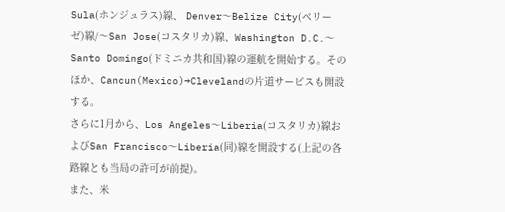Sula(ホンジュラス)線、 Denver〜Belize City(ベリーゼ)線/〜San Jose(コスタリカ)線、Washington D.C.〜Santo Domingo(ドミニカ共和国)線の運航を開始する。そのほか、Cancun(Mexico)→Clevelandの片道サービスも開設する。
さらに1月から、Los Angeles〜Liberia(コスタリカ)線およびSan Francisco〜Liberia(同)線を開設する(上記の各路線とも当局の許可が前提)。
また、米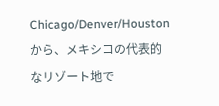Chicago/Denver/Houstonから、メキシコの代表的なリゾート地で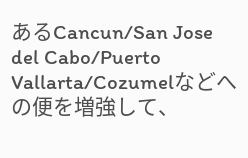あるCancun/San Jose del Cabo/Puerto Vallarta/Cozumelなどへの便を増強して、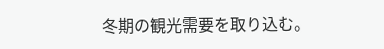冬期の観光需要を取り込む。